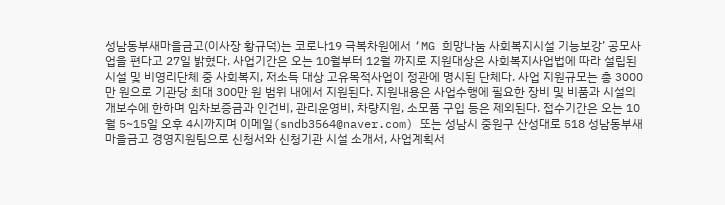성남동부새마을금고(이사장 황규덕)는 코로나19 극복차원에서 ‘MG 희망나눔 사회복지시설 기능보강’ 공모사업을 편다고 27일 밝혔다. 사업기간은 오는 10월부터 12월 까지로 지원대상은 사회복지사업법에 따라 설립된 시설 및 비영리단체 중 사회복지, 저소득 대상 고유목적사업이 정관에 명시된 단체다. 사업 지원규모는 총 3000만 원으로 기관당 최대 300만 원 범위 내에서 지원된다. 지원내용은 사업수행에 필요한 장비 및 비품과 시설의 개보수에 한하며 임차보증금과 인건비, 관리운영비, 차량지원, 소모품 구입 등은 제외된다. 접수기간은 오는 10월 5~15일 오후 4시까지며 이메일(sndb3564@naver.com) 또는 성남시 중원구 산성대로 518 성남동부새마을금고 경영지원팀으로 신청서와 신청기관 시설 소개서, 사업계획서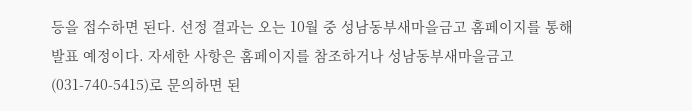등을 접수하면 된다. 선정 결과는 오는 10월 중 성남동부새마을금고 홈페이지를 통해 발표 예정이다. 자세한 사항은 홈페이지를 참조하거나 성남동부새마을금고(031-740-5415)로 문의하면 된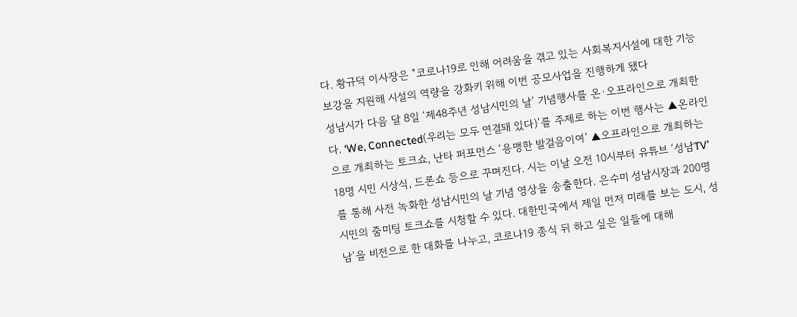다. 황규덕 이사장은 "코로나19로 인해 어려움을 겪고 있는 사회복지시설에 대한 기능보강을 지원해 시설의 역량을 강화키 위해 이번 공모사업을 진행하게 됐다
성남시가 다음 달 8일 ‘제48주년 성남시민의 날’ 기념행사를 온·오프라인으로 개최한다. ‘We, Connected(우리는 모두 연결돼 있다)’를 주제로 하는 이번 행사는 ▲온라인으로 개최하는 토크쇼, 난타 퍼포먼스 ‘용맹한 발걸음이여’ ▲오프라인으로 개최하는 18명 시민 시상식, 드론쇼 등으로 꾸며진다. 시는 이날 오전 10시부터 유튜브 ‘성남TV’를 통해 사전 녹화한 성남시민의 날 기념 영상을 송출한다. 은수미 성남시장과 200명 시민의 줌미팅 토크쇼를 시청할 수 있다. 대한민국에서 제일 먼저 미래를 보는 도시, 성남’을 비전으로 한 대화를 나누고, 코로나19 종식 뒤 하고 싶은 일들에 대해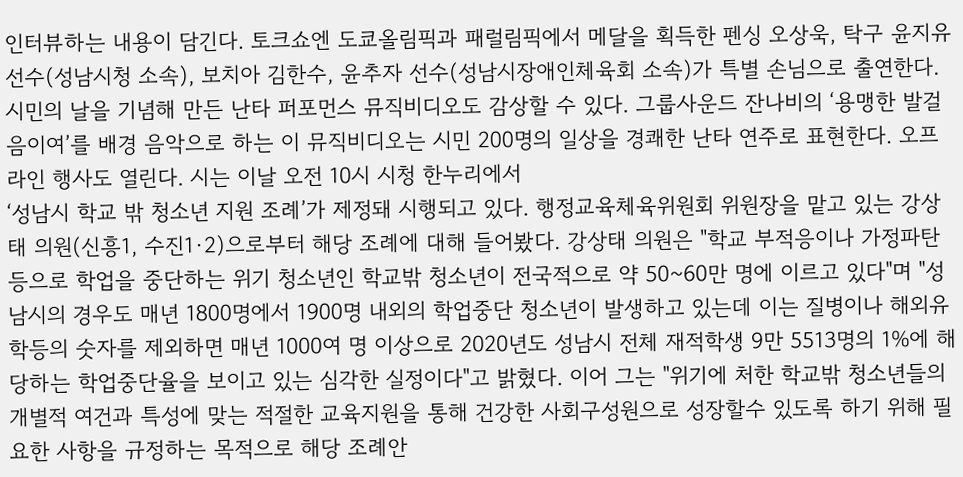인터뷰하는 내용이 담긴다. 토크쇼엔 도쿄올림픽과 패럴림픽에서 메달을 획득한 펜싱 오상욱, 탁구 윤지유 선수(성남시청 소속), 보치아 김한수, 윤추자 선수(성남시장애인체육회 소속)가 특별 손님으로 출연한다. 시민의 날을 기념해 만든 난타 퍼포먼스 뮤직비디오도 감상할 수 있다. 그룹사운드 잔나비의 ‘용맹한 발걸음이여’를 배경 음악으로 하는 이 뮤직비디오는 시민 200명의 일상을 경쾌한 난타 연주로 표현한다. 오프라인 행사도 열린다. 시는 이날 오전 10시 시청 한누리에서
‘성남시 학교 밖 청소년 지원 조례’가 제정돼 시행되고 있다. 행정교육체육위원회 위원장을 맡고 있는 강상태 의원(신흥1, 수진1·2)으로부터 해당 조례에 대해 들어봤다. 강상태 의원은 "학교 부적응이나 가정파탄 등으로 학업을 중단하는 위기 청소년인 학교밖 청소년이 전국적으로 약 50~60만 명에 이르고 있다"며 "성남시의 경우도 매년 1800명에서 1900명 내외의 학업중단 청소년이 발생하고 있는데 이는 질병이나 해외유학등의 숫자를 제외하면 매년 1000여 명 이상으로 2020년도 성남시 전체 재적학생 9만 5513명의 1%에 해당하는 학업중단율을 보이고 있는 심각한 실정이다"고 밝혔다. 이어 그는 "위기에 처한 학교밖 청소년들의 개별적 여건과 특성에 맞는 적절한 교육지원을 통해 건강한 사회구성원으로 성장할수 있도록 하기 위해 필요한 사항을 규정하는 목적으로 해당 조례안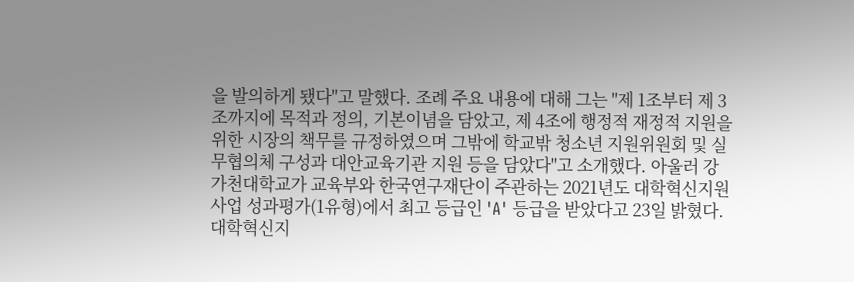을 발의하게 됐다"고 말했다. 조례 주요 내용에 대해 그는 "제 1조부터 제 3조까지에 목적과 정의, 기본이념을 담았고, 제 4조에 행정적 재정적 지원을 위한 시장의 책무를 규정하였으며 그밖에 학교밖 청소년 지원위원회 및 실무협의체 구성과 대안교육기관 지원 등을 담았다"고 소개했다. 아울러 강
가천대학교가 교육부와 한국연구재단이 주관하는 2021년도 대학혁신지원사업 성과평가(1유형)에서 최고 등급인 'A' 등급을 받았다고 23일 밝혔다. 대학혁신지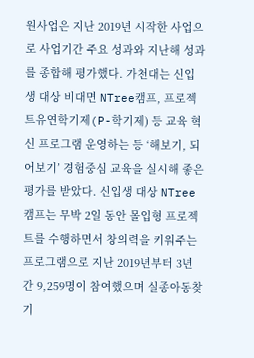원사업은 지난 2019년 시작한 사업으로 사업기간 주요 성과와 지난해 성과를 종합해 평가했다. 가천대는 신입생 대상 비대면 NTree캠프, 프로젝트유연학기제(P-학기제) 등 교육 혁신 프로그램 운영하는 등 ‘해보기, 되어보기’ 경험중심 교육을 실시해 좋은 평가를 받았다. 신입생 대상 NTree캠프는 무박 2일 동안 몰입형 프로젝트를 수행하면서 창의력을 키워주는 프로그램으로 지난 2019년부터 3년간 9,259명이 참여했으며 실종아동찾기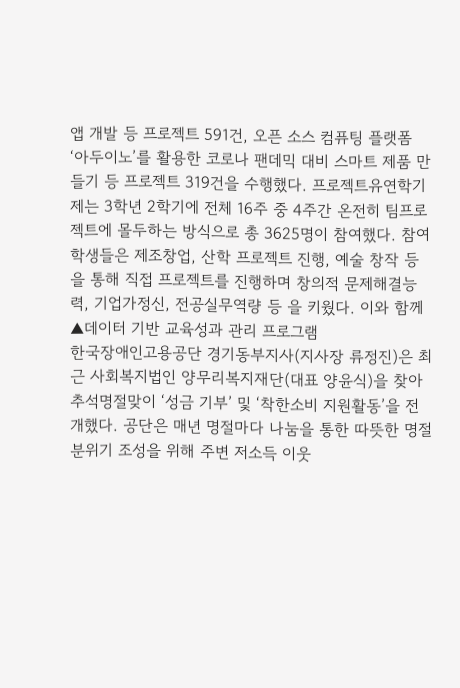앱 개발 등 프로젝트 591건, 오픈 소스 컴퓨팅 플랫폼 ‘아두이노’를 활용한 코로나 팬데믹 대비 스마트 제품 만들기 등 프로젝트 319건을 수행했다. 프로젝트유연학기제는 3학년 2학기에 전체 16주 중 4주간 온전히 팀프로젝트에 몰두하는 방식으로 총 3625명이 참여했다. 참여 학생들은 제조창업, 산학 프로젝트 진행, 예술 창작 등을 통해 직접 프로젝트를 진행하며 창의적 문제해결능력, 기업가정신, 전공실무역량 등 을 키웠다. 이와 함께 ▲데이터 기반 교육성과 관리 프로그램
한국장애인고용공단 경기동부지사(지사장 류정진)은 최근 사회복지법인 양무리복지재단(대표 양윤식)을 찾아 추석명절맞이 ‘성금 기부’ 및 ‘착한소비 지원활동’을 전개했다. 공단은 매년 명절마다 나눔을 통한 따뜻한 명절 분위기 조성을 위해 주변 저소득 이웃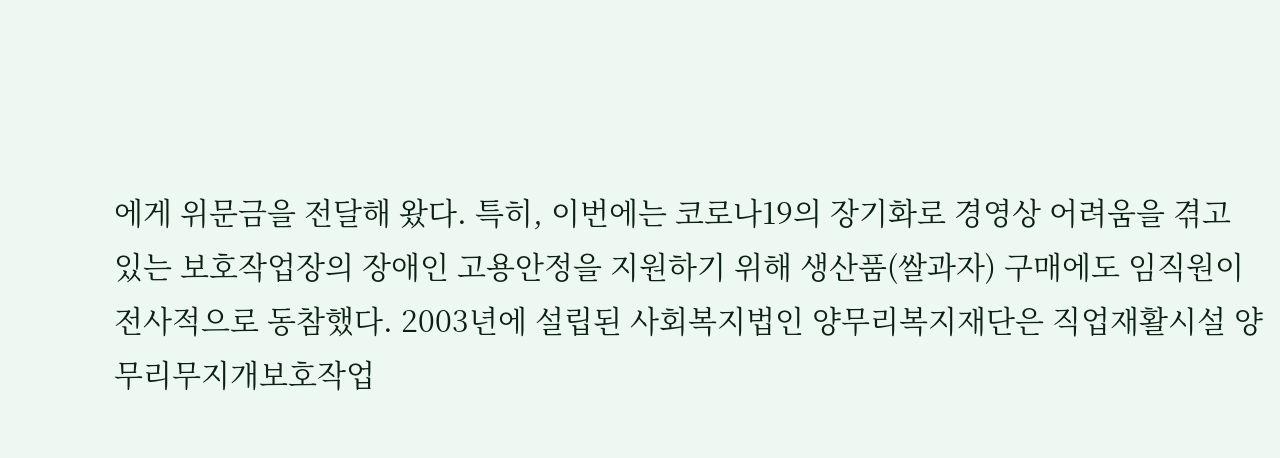에게 위문금을 전달해 왔다. 특히, 이번에는 코로나19의 장기화로 경영상 어려움을 겪고 있는 보호작업장의 장애인 고용안정을 지원하기 위해 생산품(쌀과자) 구매에도 임직원이 전사적으로 동참했다. 2003년에 설립된 사회복지법인 양무리복지재단은 직업재활시설 양무리무지개보호작업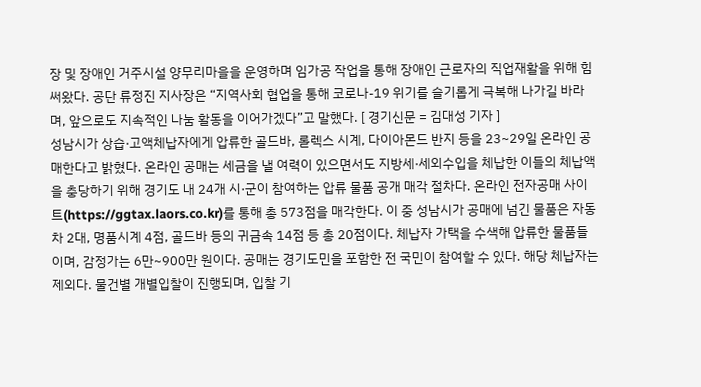장 및 장애인 거주시설 양무리마을을 운영하며 임가공 작업을 통해 장애인 근로자의 직업재활을 위해 힘써왔다. 공단 류정진 지사장은 “지역사회 협업을 통해 코로나-19 위기를 슬기롭게 극복해 나가길 바라며, 앞으로도 지속적인 나눔 활동을 이어가겠다”고 말했다. [ 경기신문 = 김대성 기자 ]
성남시가 상습·고액체납자에게 압류한 골드바, 롤렉스 시계, 다이아몬드 반지 등을 23~29일 온라인 공매한다고 밝혔다. 온라인 공매는 세금을 낼 여력이 있으면서도 지방세·세외수입을 체납한 이들의 체납액을 충당하기 위해 경기도 내 24개 시·군이 참여하는 압류 물품 공개 매각 절차다. 온라인 전자공매 사이트(https://ggtax.laors.co.kr)를 통해 총 573점을 매각한다. 이 중 성남시가 공매에 넘긴 물품은 자동차 2대, 명품시계 4점, 골드바 등의 귀금속 14점 등 총 20점이다. 체납자 가택을 수색해 압류한 물품들이며, 감정가는 6만~900만 원이다. 공매는 경기도민을 포함한 전 국민이 참여할 수 있다. 해당 체납자는 제외다. 물건별 개별입찰이 진행되며, 입찰 기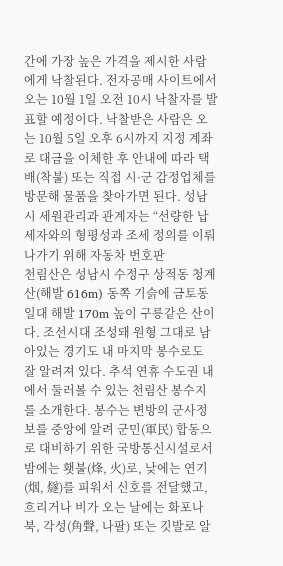간에 가장 높은 가격을 제시한 사람에게 낙찰된다. 전자공매 사이트에서 오는 10월 1일 오전 10시 낙찰자를 발표할 예정이다. 낙찰받은 사람은 오는 10월 5일 오후 6시까지 지정 계좌로 대금을 이체한 후 안내에 따라 택배(착불) 또는 직접 시·군 감정업체를 방문해 물품을 찾아가면 된다. 성남시 세원관리과 관계자는 “선량한 납세자와의 형평성과 조세 정의를 이뤄나가기 위해 자동차 번호판
천림산은 성남시 수정구 상적동 청계산(해발 616m) 동쪽 기슭에 금토동 일대 해발 170m 높이 구릉같은 산이다. 조선시대 조성돼 원형 그대로 남아있는 경기도 내 마지막 봉수로도 잘 알려져 있다. 추석 연휴 수도권 내에서 둘러볼 수 있는 천림산 봉수지를 소개한다. 봉수는 변방의 군사정보를 중앙에 알려 군민(軍民) 합동으로 대비하기 위한 국방통신시설로서 밤에는 횃불(烽, 火)로, 낮에는 연기(烟, 燧)를 피워서 신호를 전달했고, 흐리거나 비가 오는 날에는 화포나 북, 각성(角聲, 나팔) 또는 깃발로 알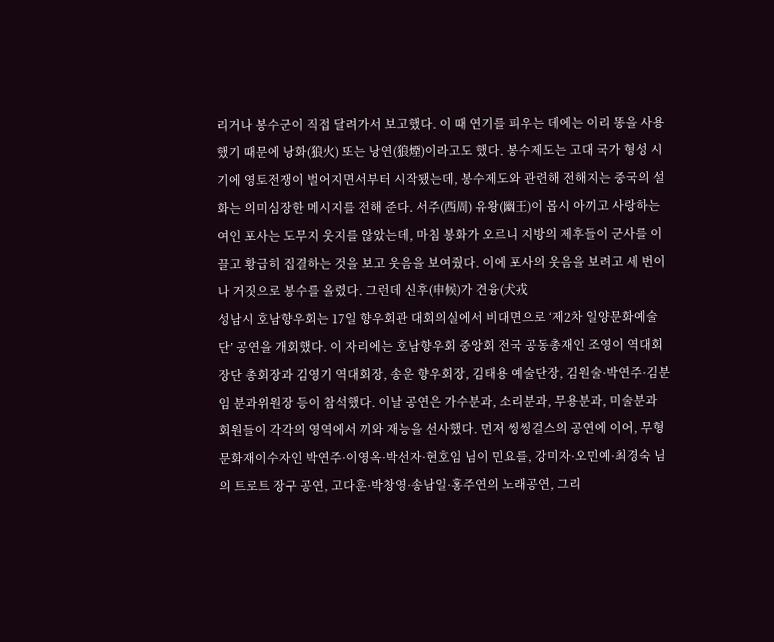리거나 봉수군이 직접 달려가서 보고했다. 이 때 연기를 피우는 데에는 이리 똥을 사용했기 때문에 낭화(狼火) 또는 낭연(狼煙)이라고도 했다. 봉수제도는 고대 국가 형성 시기에 영토전쟁이 벌어지면서부터 시작됐는데, 봉수제도와 관련해 전해지는 중국의 설화는 의미심장한 메시지를 전해 준다. 서주(西周) 유왕(幽王)이 몹시 아끼고 사랑하는 여인 포사는 도무지 웃지를 않았는데, 마침 봉화가 오르니 지방의 제후들이 군사를 이끌고 황급히 집결하는 것을 보고 웃음을 보여줬다. 이에 포사의 웃음을 보려고 세 번이나 거짓으로 봉수를 올렸다. 그런데 신후(申候)가 견융(犬戎
성남시 호남향우회는 17일 향우회관 대회의실에서 비대면으로 ‘제2차 일양문화예술단’ 공연을 개회했다. 이 자리에는 호남향우회 중앙회 전국 공동총재인 조영이 역대회장단 총회장과 김영기 역대회장, 송운 향우회장, 김태용 예술단장, 김원술·박연주·김분임 분과위원장 등이 참석했다. 이날 공연은 가수분과, 소리분과, 무용분과, 미술분과 회원들이 각각의 영역에서 끼와 재능을 선사했다. 먼저 씽씽걸스의 공연에 이어, 무형문화재이수자인 박연주·이영옥·박선자·현호임 님이 민요를, 강미자·오민예·최경숙 님의 트로트 장구 공연, 고다훈·박창영·송남일·홍주연의 노래공연, 그리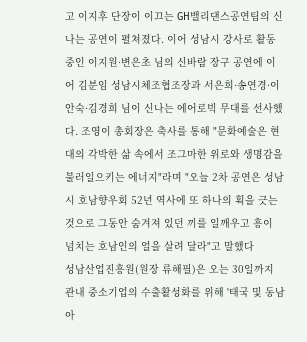고 이지후 단장이 이끄는 GH밸리댄스공연팀의 신나는 공연이 펼쳐졌다. 이어 성남시 강사로 활동중인 이지원·변은초 님의 신바람 장구 공연에 이어 김분임 성남시체조협조장과 서은희·송연경·이안숙·김경희 님이 신나는 에어로빅 무대를 선사했다. 조영이 총회장은 축사를 통해 "문화예술은 현대의 각박한 삶 속에서 조그마한 위로와 생명감을 불러일으키는 에너지"라며 "오늘 2차 공연은 성남시 호남향우회 52년 역사에 또 하나의 획을 긋는 것으로 그동안 숨겨져 있던 끼를 일깨우고 흥이 넘치는 호남인의 얼을 살려 달라"고 말했다
성남산업진흥원(원장 류해필)은 오는 30일까지 관내 중소기업의 수출활성화를 위해 '태국 및 동남아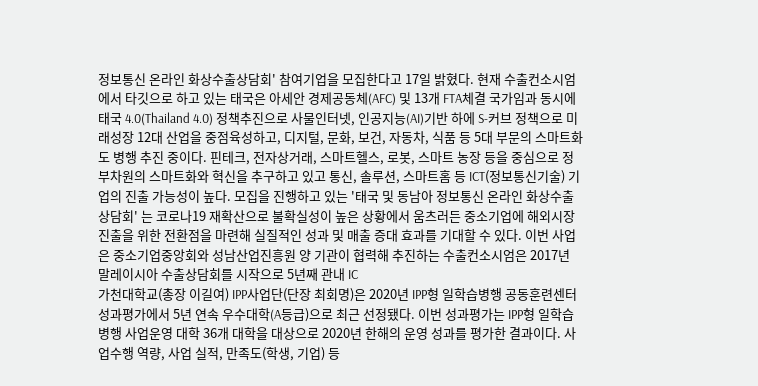정보통신 온라인 화상수출상담회' 참여기업을 모집한다고 17일 밝혔다. 현재 수출컨소시엄에서 타깃으로 하고 있는 태국은 아세안 경제공동체(AFC) 및 13개 FTA체결 국가임과 동시에 태국 4.0(Thailand 4.0) 정책추진으로 사물인터넷, 인공지능(AI)기반 하에 S-커브 정책으로 미래성장 12대 산업을 중점육성하고, 디지털, 문화, 보건, 자동차, 식품 등 5대 부문의 스마트화도 병행 추진 중이다. 핀테크, 전자상거래, 스마트헬스, 로봇, 스마트 농장 등을 중심으로 정부차원의 스마트화와 혁신을 추구하고 있고 통신, 솔루션, 스마트홈 등 ICT(정보통신기술) 기업의 진출 가능성이 높다. 모집을 진행하고 있는 '태국 및 동남아 정보통신 온라인 화상수출상담회' 는 코로나19 재확산으로 불확실성이 높은 상황에서 움츠러든 중소기업에 해외시장 진출을 위한 전환점을 마련해 실질적인 성과 및 매출 증대 효과를 기대할 수 있다. 이번 사업은 중소기업중앙회와 성남산업진흥원 양 기관이 협력해 추진하는 수출컨소시엄은 2017년 말레이시아 수출상담회를 시작으로 5년째 관내 IC
가천대학교(총장 이길여) IPP사업단(단장 최회명)은 2020년 IPP형 일학습병행 공동훈련센터 성과평가에서 5년 연속 우수대학(A등급)으로 최근 선정됐다. 이번 성과평가는 IPP형 일학습병행 사업운영 대학 36개 대학을 대상으로 2020년 한해의 운영 성과를 평가한 결과이다. 사업수행 역량, 사업 실적, 만족도(학생, 기업) 등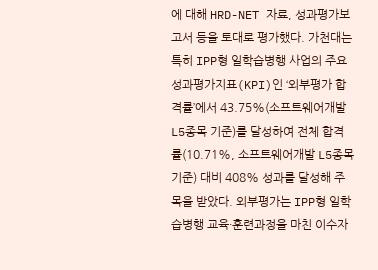에 대해 HRD-NET 자료, 성과평가보고서 등을 토대로 평가했다. 가천대는 특히 IPP형 일학습병행 사업의 주요 성과평가지표(KPI)인 ‘외부평가 합격률’에서 43.75%(소프트웨어개발 L5종목 기준)를 달성하여 전체 합격률(10.71%, 소프트웨어개발 L5종목 기준) 대비 408% 성과를 달성해 주목을 받았다. 외부평가는 IPP형 일학습병행 교육·훈련과정을 마친 이수자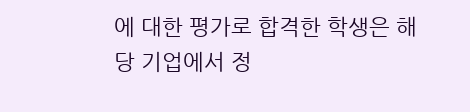에 대한 평가로 합격한 학생은 해당 기업에서 정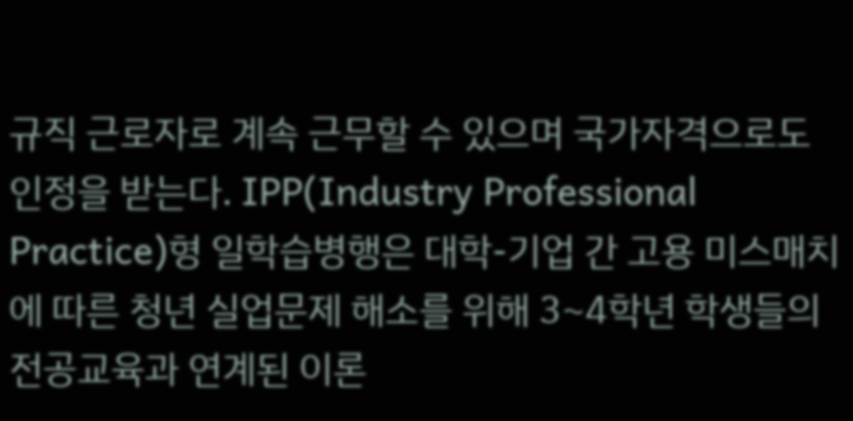규직 근로자로 계속 근무할 수 있으며 국가자격으로도 인정을 받는다. IPP(Industry Professional Practice)형 일학습병행은 대학-기업 간 고용 미스매치에 따른 청년 실업문제 해소를 위해 3~4학년 학생들의 전공교육과 연계된 이론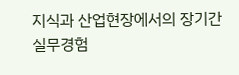지식과 산업현장에서의 장기간 실무경험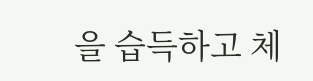을 습득하고 체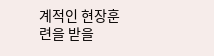계적인 현장훈련을 받을